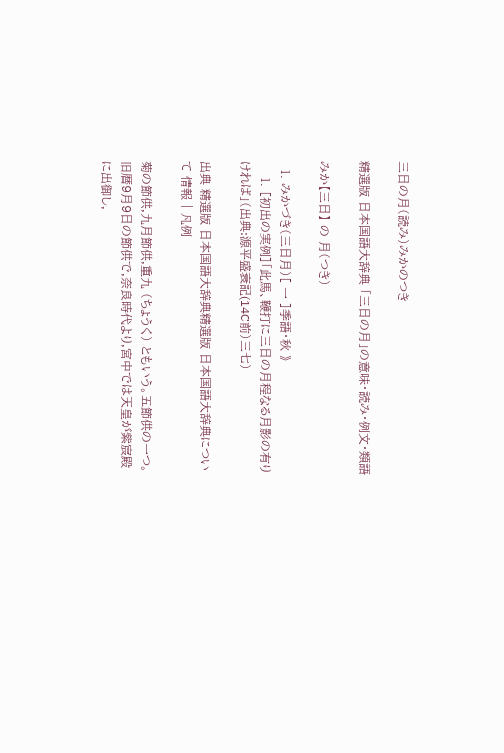三日の月(読み)みかのつき

精選版 日本国語大辞典 「三日の月」の意味・読み・例文・類語

みか【三日】 の 月(つき)

  1. みかづき(三日月)[ 一 ]季語・秋 》
    1. [初出の実例]「此馬、鞭打に三日の月程なる月影の有りければ」(出典:源平盛衰記(14C前)三七)

出典 精選版 日本国語大辞典精選版 日本国語大辞典について 情報 | 凡例

菊の節供,九月節供,重九 (ちょうく) ともいう。五節供の一つ。旧暦9月9日の節供で,奈良時代より,宮中では天皇が紫宸殿に出御し,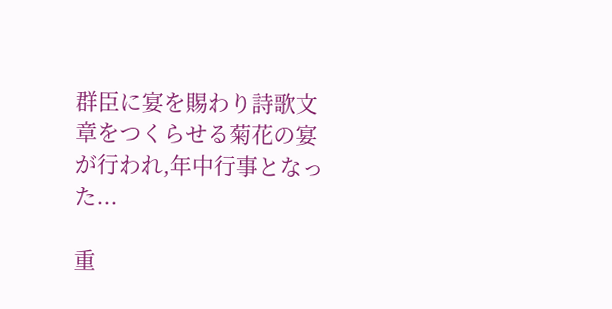群臣に宴を賜わり詩歌文章をつくらせる菊花の宴が行われ,年中行事となった...

重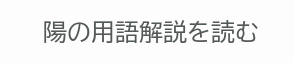陽の用語解説を読む